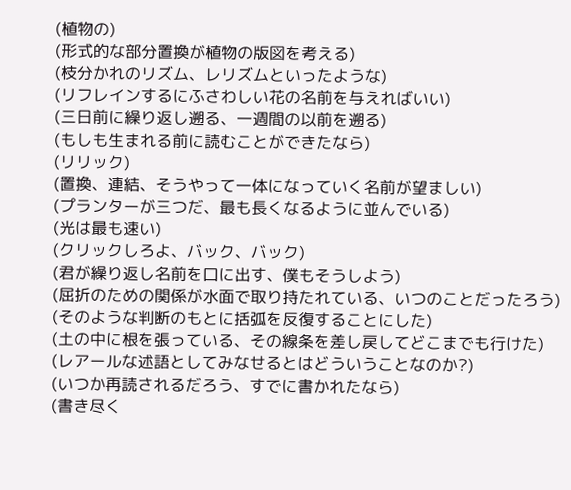(植物の)
(形式的な部分置換が植物の版図を考える)
(枝分かれのリズム、レリズムといったような)
(リフレインするにふさわしい花の名前を与えればいい)
(三日前に繰り返し遡る、一週間の以前を遡る)
(もしも生まれる前に読むことができたなら)
(リリック)
(置換、連結、そうやって一体になっていく名前が望ましい)
(プランターが三つだ、最も長くなるように並んでいる)
(光は最も速い)
(クリックしろよ、バック、バック)
(君が繰り返し名前を口に出す、僕もそうしよう)
(屈折のための関係が水面で取り持たれている、いつのことだったろう)
(そのような判断のもとに括弧を反復することにした)
(土の中に根を張っている、その線条を差し戻してどこまでも行けた)
(レアールな述語としてみなせるとはどういうことなのか?)
(いつか再読されるだろう、すでに書かれたなら)
(書き尽く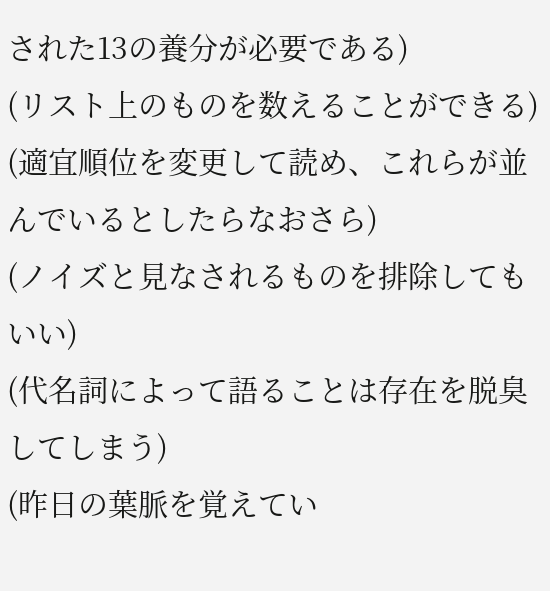された13の養分が必要である)
(リスト上のものを数えることができる)
(適宜順位を変更して読め、これらが並んでいるとしたらなおさら)
(ノイズと見なされるものを排除してもいい)
(代名詞によって語ることは存在を脱臭してしまう)
(昨日の葉脈を覚えてい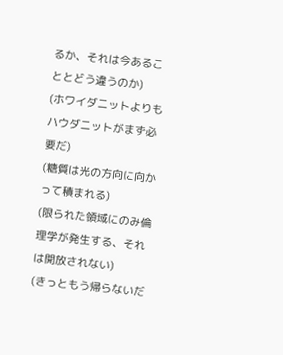るか、それは今あることとどう違うのか)
(ホワイダニットよりもハウダニットがまず必要だ)
(糖質は光の方向に向かって積まれる)
(限られた領域にのみ倫理学が発生する、それは開放されない)
(きっともう帰らないだ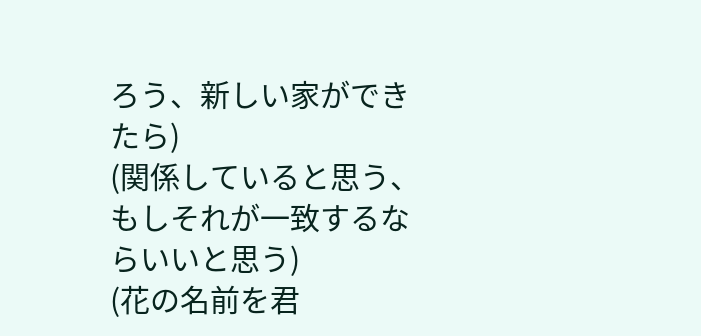ろう、新しい家ができたら)
(関係していると思う、もしそれが一致するならいいと思う)
(花の名前を君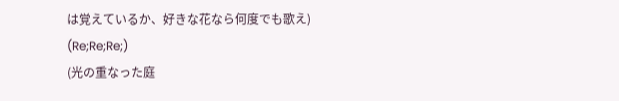は覚えているか、好きな花なら何度でも歌え)
(Re;Re;Re;)
(光の重なった庭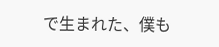で生まれた、僕も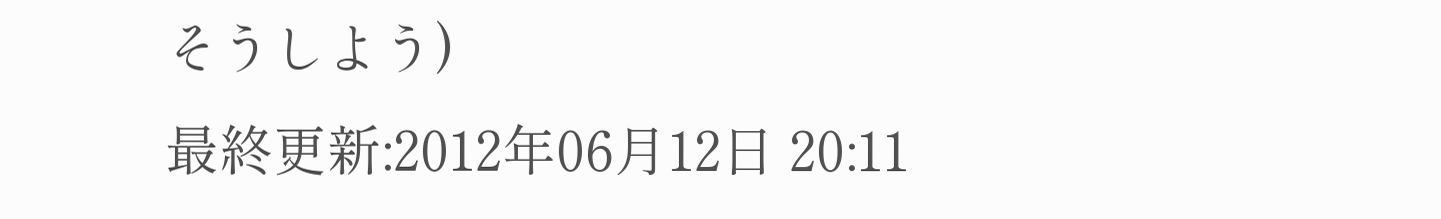そうしよう)
最終更新:2012年06月12日 20:11